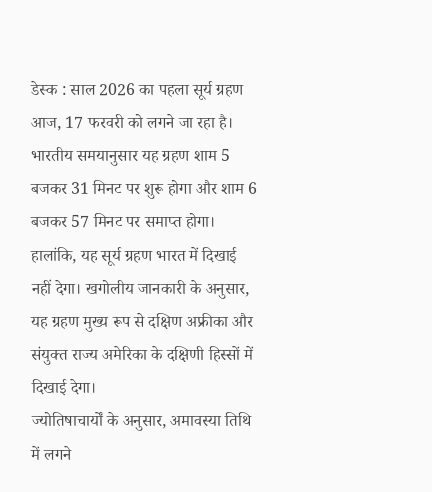डेस्क : साल 2026 का पहला सूर्य ग्रहण आज, 17 फरवरी को लगने जा रहा है। भारतीय समयानुसार यह ग्रहण शाम 5 बजकर 31 मिनट पर शुरू होगा और शाम 6 बजकर 57 मिनट पर समाप्त होगा। हालांकि, यह सूर्य ग्रहण भारत में दिखाई नहीं देगा। खगोलीय जानकारी के अनुसार, यह ग्रहण मुख्य रूप से दक्षिण अफ्रीका और संयुक्त राज्य अमेरिका के दक्षिणी हिस्सों में दिखाई देगा।
ज्योतिषाचार्यों के अनुसार, अमावस्या तिथि में लगने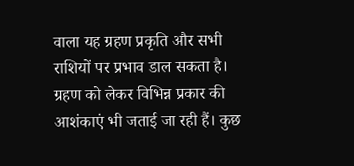वाला यह ग्रहण प्रकृति और सभी राशियों पर प्रभाव डाल सकता है। ग्रहण को लेकर विभिन्न प्रकार की आशंकाएं भी जताई जा रही हैं। कुछ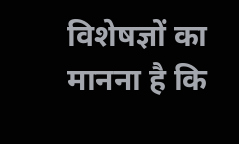विशेषज्ञों का मानना है कि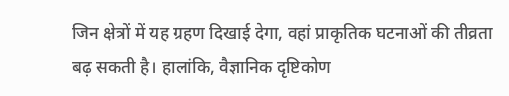जिन क्षेत्रों में यह ग्रहण दिखाई देगा, वहां प्राकृतिक घटनाओं की तीव्रता बढ़ सकती है। हालांकि, वैज्ञानिक दृष्टिकोण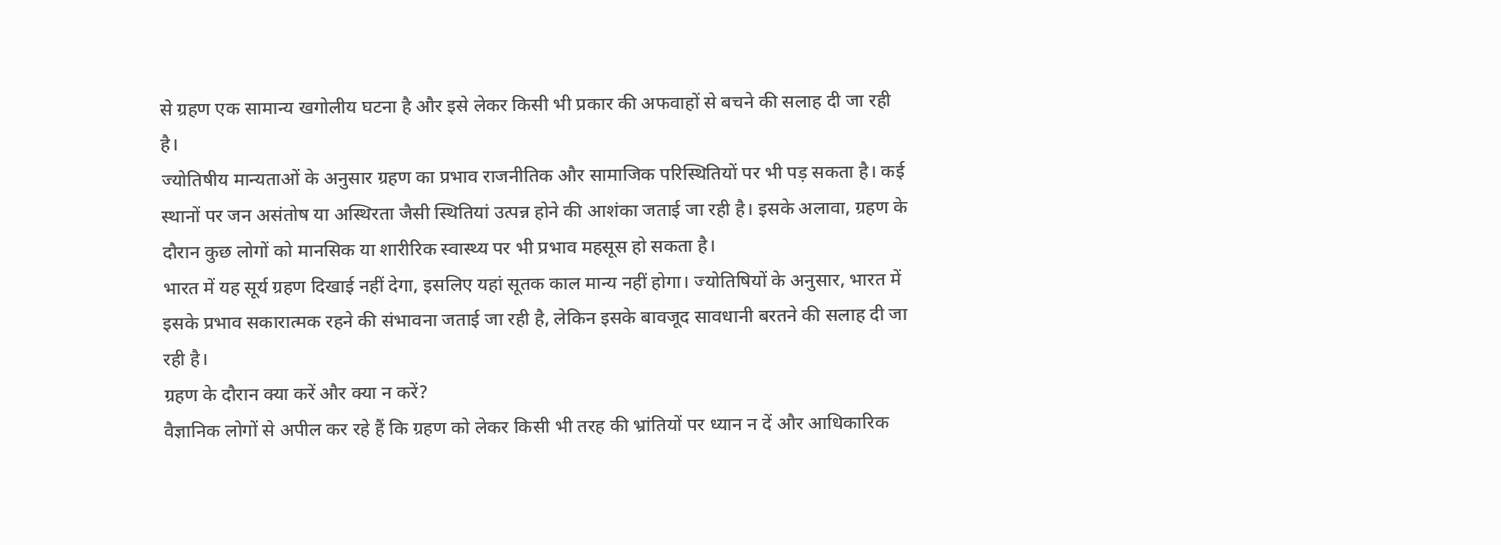से ग्रहण एक सामान्य खगोलीय घटना है और इसे लेकर किसी भी प्रकार की अफवाहों से बचने की सलाह दी जा रही है।
ज्योतिषीय मान्यताओं के अनुसार ग्रहण का प्रभाव राजनीतिक और सामाजिक परिस्थितियों पर भी पड़ सकता है। कई स्थानों पर जन असंतोष या अस्थिरता जैसी स्थितियां उत्पन्न होने की आशंका जताई जा रही है। इसके अलावा, ग्रहण के दौरान कुछ लोगों को मानसिक या शारीरिक स्वास्थ्य पर भी प्रभाव महसूस हो सकता है।
भारत में यह सूर्य ग्रहण दिखाई नहीं देगा, इसलिए यहां सूतक काल मान्य नहीं होगा। ज्योतिषियों के अनुसार, भारत में इसके प्रभाव सकारात्मक रहने की संभावना जताई जा रही है, लेकिन इसके बावजूद सावधानी बरतने की सलाह दी जा रही है।
ग्रहण के दौरान क्या करें और क्या न करें?
वैज्ञानिक लोगों से अपील कर रहे हैं कि ग्रहण को लेकर किसी भी तरह की भ्रांतियों पर ध्यान न दें और आधिकारिक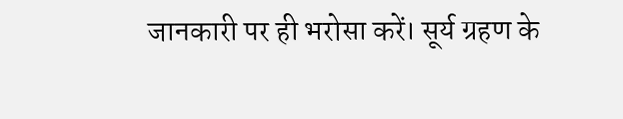जानकारी पर ही भरोसा करें। सूर्य ग्रहण के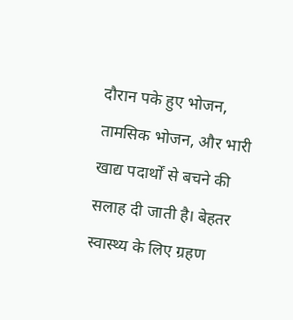दौरान पके हुए भोजन, तामसिक भोजन, और भारी खाद्य पदार्थों से बचने की सलाह दी जाती है। बेहतर स्वास्थ्य के लिए ग्रहण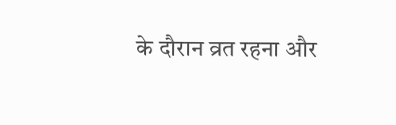के दौरान व्रत रहना और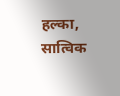हल्का, सात्विक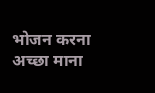भोजन करना अच्छा माना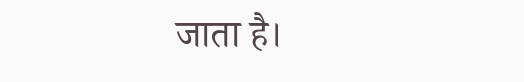जाता है।